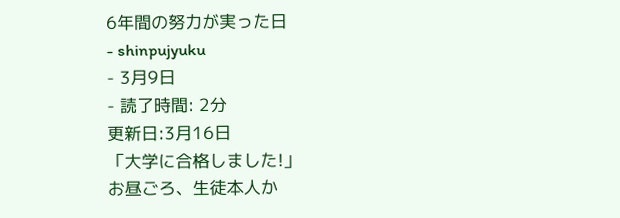6年間の努力が実った日
- shinpujyuku
- 3月9日
- 読了時間: 2分
更新日:3月16日
「大学に合格しました!」
お昼ごろ、生徒本人か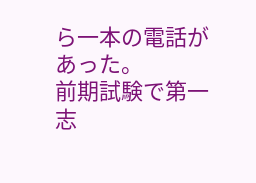ら一本の電話があった。
前期試験で第一志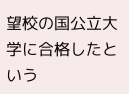望校の国公立大学に合格したという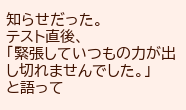知らせだった。
テスト直後、
「緊張していつもの力が出し切れませんでした。」
と語って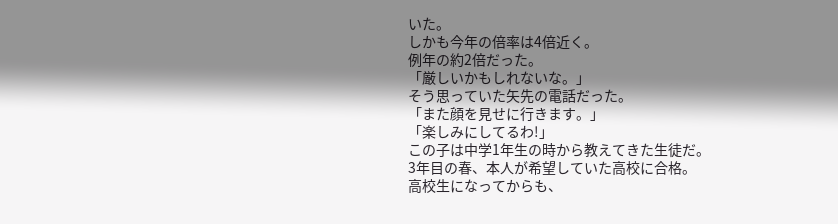いた。
しかも今年の倍率は4倍近く。
例年の約2倍だった。
「厳しいかもしれないな。」
そう思っていた矢先の電話だった。
「また顔を見せに行きます。」
「楽しみにしてるわ!」
この子は中学1年生の時から教えてきた生徒だ。
3年目の春、本人が希望していた高校に合格。
高校生になってからも、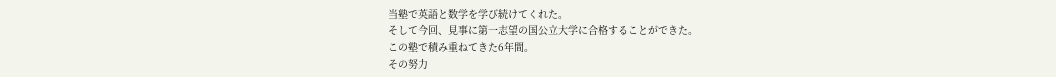当塾で英語と数学を学び続けてくれた。
そして今回、見事に第一志望の国公立大学に合格することができた。
この塾で積み重ねてきた6年間。
その努力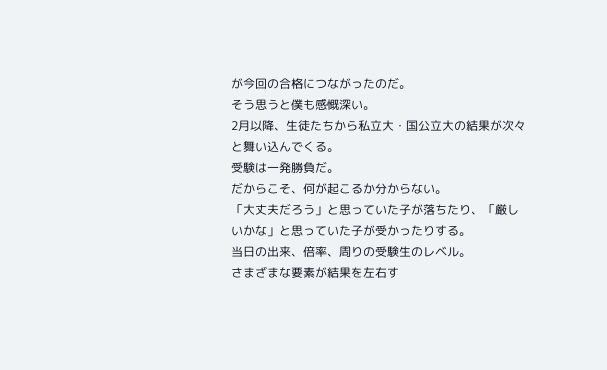が今回の合格につながったのだ。
そう思うと僕も感慨深い。
2月以降、生徒たちから私立大・国公立大の結果が次々と舞い込んでくる。
受験は一発勝負だ。
だからこそ、何が起こるか分からない。
「大丈夫だろう」と思っていた子が落ちたり、「厳しいかな」と思っていた子が受かったりする。
当日の出来、倍率、周りの受験生のレベル。
さまざまな要素が結果を左右す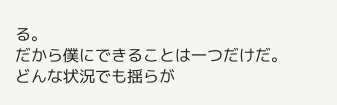る。
だから僕にできることは一つだけだ。
どんな状況でも揺らが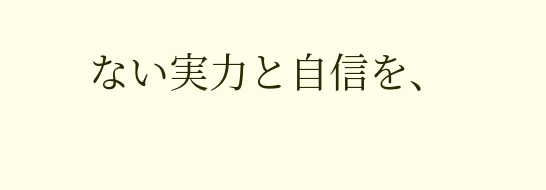ない実力と自信を、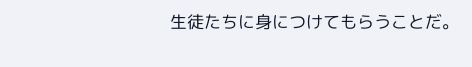生徒たちに身につけてもらうことだ。